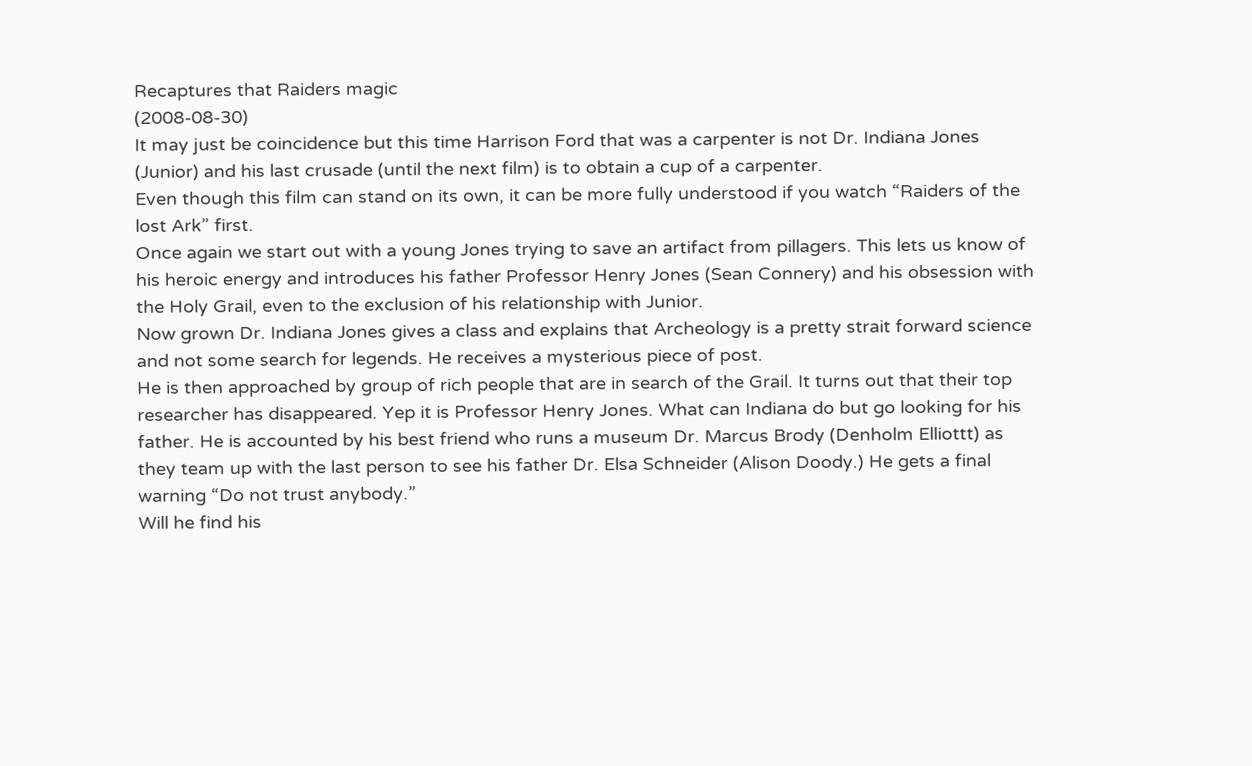Recaptures that Raiders magic
(2008-08-30)
It may just be coincidence but this time Harrison Ford that was a carpenter is not Dr. Indiana Jones (Junior) and his last crusade (until the next film) is to obtain a cup of a carpenter.
Even though this film can stand on its own, it can be more fully understood if you watch “Raiders of the lost Ark” first.
Once again we start out with a young Jones trying to save an artifact from pillagers. This lets us know of his heroic energy and introduces his father Professor Henry Jones (Sean Connery) and his obsession with the Holy Grail, even to the exclusion of his relationship with Junior.
Now grown Dr. Indiana Jones gives a class and explains that Archeology is a pretty strait forward science and not some search for legends. He receives a mysterious piece of post.
He is then approached by group of rich people that are in search of the Grail. It turns out that their top researcher has disappeared. Yep it is Professor Henry Jones. What can Indiana do but go looking for his father. He is accounted by his best friend who runs a museum Dr. Marcus Brody (Denholm Elliottt) as they team up with the last person to see his father Dr. Elsa Schneider (Alison Doody.) He gets a final warning “Do not trust anybody.”
Will he find his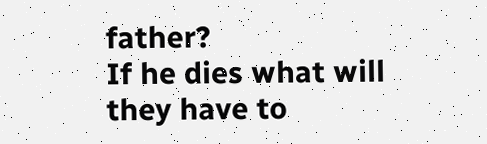father?
If he dies what will they have to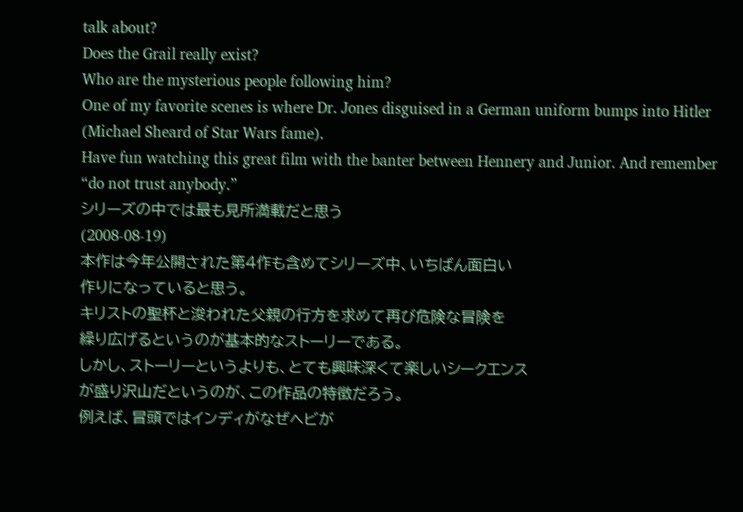talk about?
Does the Grail really exist?
Who are the mysterious people following him?
One of my favorite scenes is where Dr. Jones disguised in a German uniform bumps into Hitler (Michael Sheard of Star Wars fame).
Have fun watching this great film with the banter between Hennery and Junior. And remember “do not trust anybody.”
シリーズの中では最も見所満載だと思う
(2008-08-19)
本作は今年公開された第4作も含めてシリーズ中、いちばん面白い
作りになっていると思う。
キリストの聖杯と浚われた父親の行方を求めて再び危険な冒険を
繰り広げるというのが基本的なストーリーである。
しかし、ストーリーというよりも、とても興味深くて楽しいシークエンス
が盛り沢山だというのが、この作品の特徴だろう。
例えば、冒頭ではインディがなぜヘビが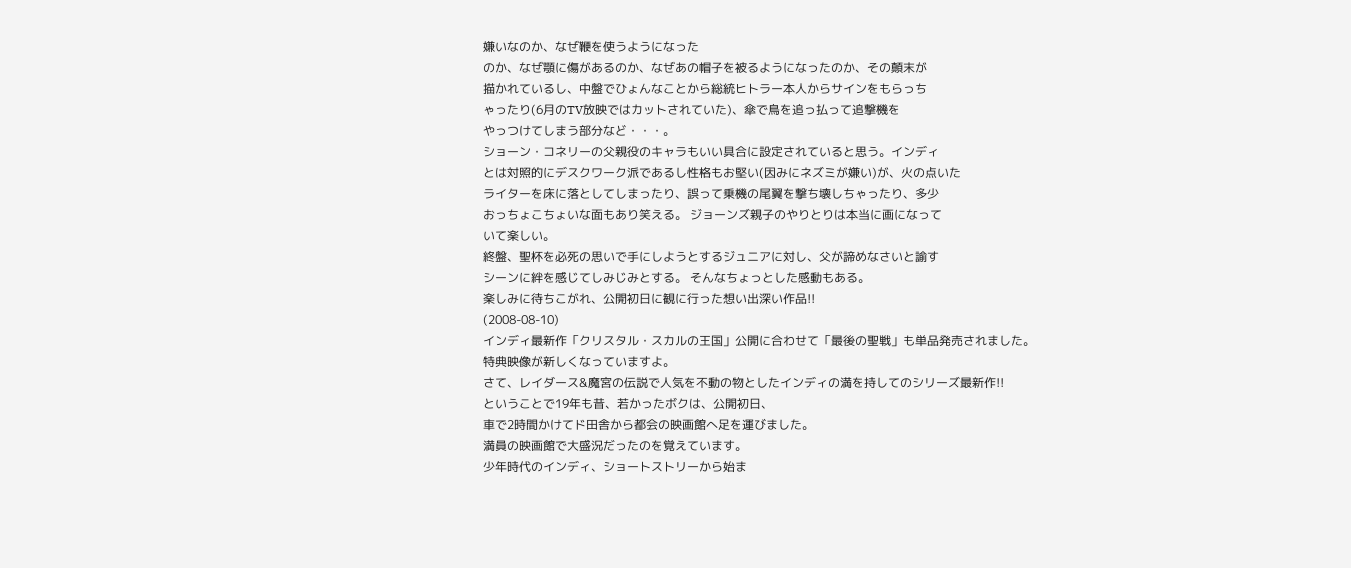嫌いなのか、なぜ鞭を使うようになった
のか、なぜ顎に傷があるのか、なぜあの帽子を被るようになったのか、その顛末が
描かれているし、中盤でひょんなことから総統ヒトラー本人からサインをもらっち
ゃったり(6月のTV放映ではカットされていた)、傘で鳥を追っ払って追撃機を
やっつけてしまう部分など・・・。
ショーン・コネリーの父親役のキャラもいい具合に設定されていると思う。インディ
とは対照的にデスクワーク派であるし性格もお堅い(因みにネズミが嫌い)が、火の点いた
ライターを床に落としてしまったり、誤って乗機の尾翼を撃ち壊しちゃったり、多少
おっちょこちょいな面もあり笑える。 ジョーンズ親子のやりとりは本当に画になって
いて楽しい。
終盤、聖杯を必死の思いで手にしようとするジュニアに対し、父が諦めなさいと諭す
シーンに絆を感じてしみじみとする。 そんなちょっとした感動もある。
楽しみに待ちこがれ、公開初日に観に行った想い出深い作品!!
(2008-08-10)
インディ最新作「クリスタル・スカルの王国」公開に合わせて「最後の聖戦」も単品発売されました。
特典映像が新しくなっていますよ。
さて、レイダース&魔宮の伝説で人気を不動の物としたインディの満を持してのシリーズ最新作!!
ということで19年も昔、若かったボクは、公開初日、
車で2時間かけてド田舎から都会の映画館へ足を運びました。
満員の映画館で大盛況だったのを覚えています。
少年時代のインディ、ショートストリーから始ま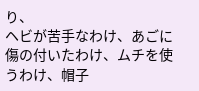り、
ヘビが苦手なわけ、あごに傷の付いたわけ、ムチを使うわけ、帽子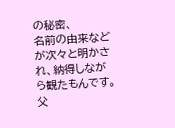の秘密、
名前の由来などが次々と明かされ、納得しながら観たもんです。
父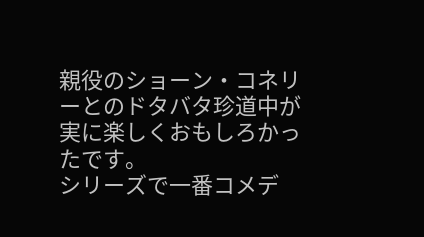親役のショーン・コネリーとのドタバタ珍道中が実に楽しくおもしろかったです。
シリーズで一番コメデ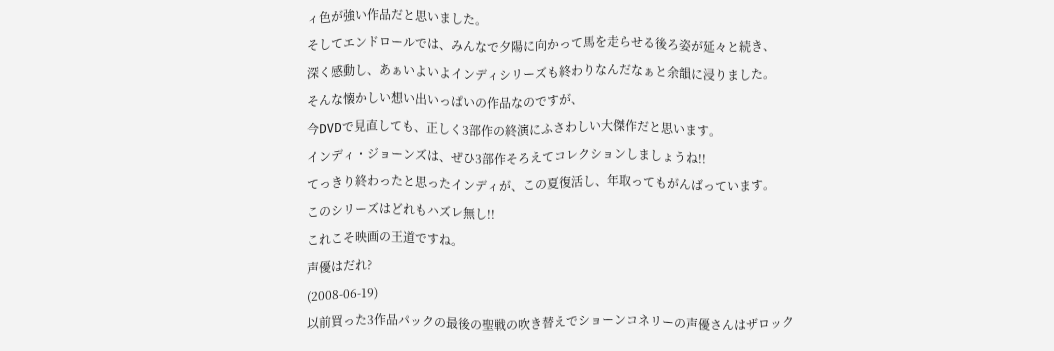ィ色が強い作品だと思いました。
そしてエンドロールでは、みんなで夕陽に向かって馬を走らせる後ろ姿が延々と続き、
深く感動し、あぁいよいよインディシリーズも終わりなんだなぁと余韻に浸りました。
そんな懐かしい想い出いっぱいの作品なのですが、
今DVDで見直しても、正しく3部作の終演にふさわしい大傑作だと思います。
インディ・ジョーンズは、ぜひ3部作そろえてコレクションしましょうね!!
てっきり終わったと思ったインディが、この夏復活し、年取ってもがんばっています。
このシリーズはどれもハズレ無し!!
これこそ映画の王道ですね。
声優はだれ?
(2008-06-19)
以前買った3作品パックの最後の聖戦の吹き替えでショーンコネリーの声優さんはザロック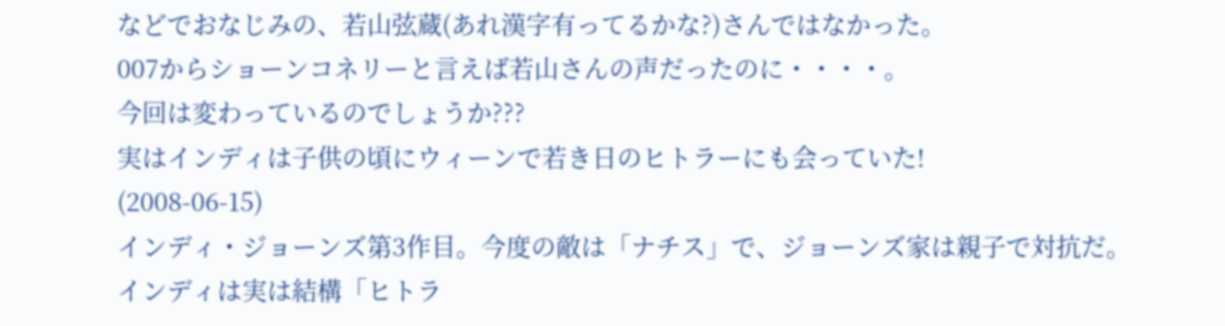などでおなじみの、若山弦蔵(あれ漢字有ってるかな?)さんではなかった。
007からショーンコネリーと言えば若山さんの声だったのに・・・・。
今回は変わっているのでしょうか???
実はインディは子供の頃にウィーンで若き日のヒトラーにも会っていた!
(2008-06-15)
インディ・ジョーンズ第3作目。今度の敵は「ナチス」で、ジョーンズ家は親子で対抗だ。
インディは実は結構「ヒトラ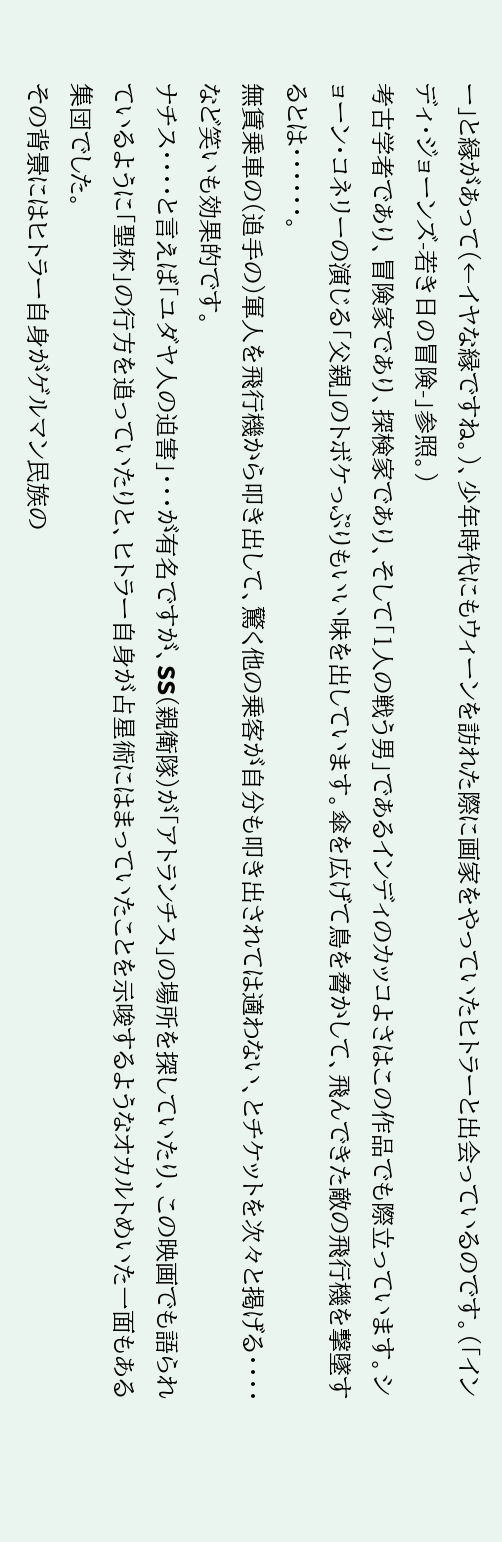ー」と縁があって(←イヤな縁ですね。)、少年時代にもウィーンを訪れた際に画家をやっていたヒトラーと出会っているのです。(「インディ・ジョーンズ-若き日の冒険-」参照。)
考古学者であり、冒険家であり、探検家であり、そして「1人の戦う男」であるインディのカッコよさはこの作品でも際立っています。ショーン・コネリーの演じる「父親」のトボケっぷりもいい味を出しています。傘を広げて鳥を脅かして、飛んできた敵の飛行機を撃墜するとは・・・・・・。
無賃乗車の(追手の)軍人を飛行機から叩き出して、驚く他の乗客が自分も叩き出されては適わない、とチケットを次々と掲げる・・・・など笑いも効果的です。
ナチス・・・・と言えば「ユダヤ人の迫害」・・・が有名ですが、SS(親衛隊)が「アトランチス」の場所を探していたり、この映画でも語られているように「聖杯」の行方を追っていたりと、ヒトラー自身が占星術にはまっていたことを示唆するようなオカルトめいた一面もある集団でした。
その背景にはヒトラー自身がゲルマン民族の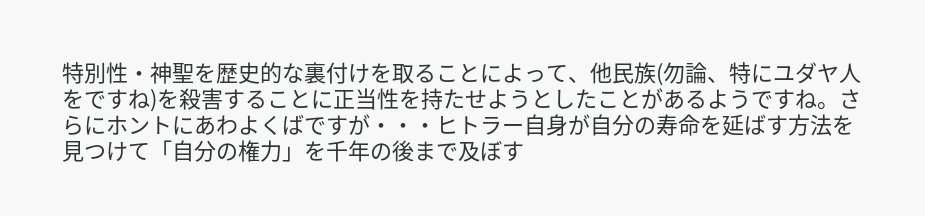特別性・神聖を歴史的な裏付けを取ることによって、他民族(勿論、特にユダヤ人をですね)を殺害することに正当性を持たせようとしたことがあるようですね。さらにホントにあわよくばですが・・・ヒトラー自身が自分の寿命を延ばす方法を見つけて「自分の権力」を千年の後まで及ぼす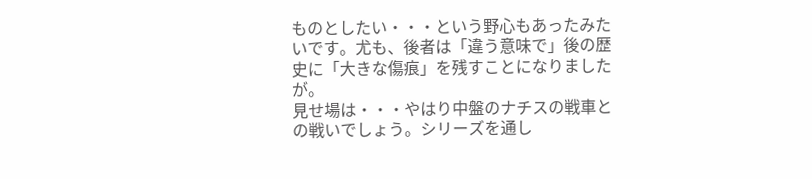ものとしたい・・・という野心もあったみたいです。尤も、後者は「違う意味で」後の歴史に「大きな傷痕」を残すことになりましたが。
見せ場は・・・やはり中盤のナチスの戦車との戦いでしょう。シリーズを通し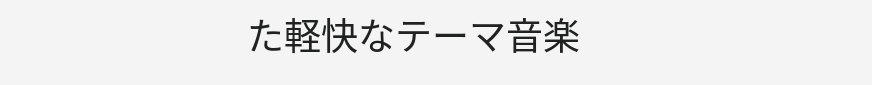た軽快なテーマ音楽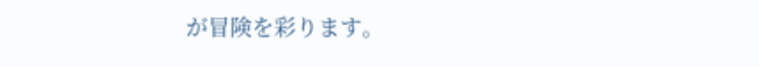が冒険を彩ります。